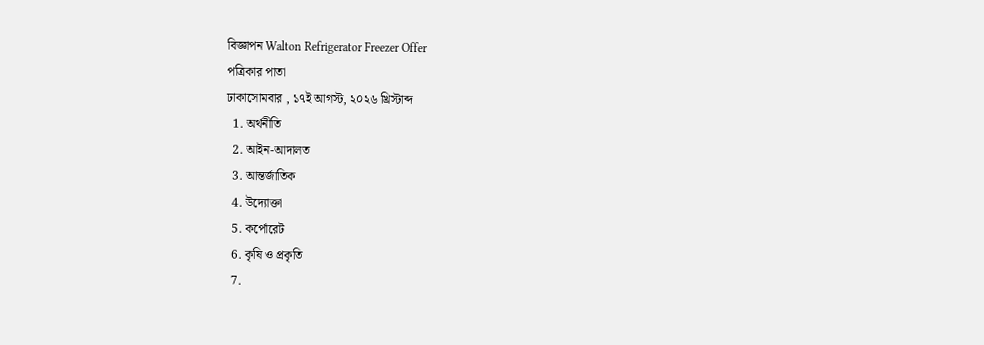বিজ্ঞাপন Walton Refrigerator Freezer Offer
পত্রিকার পাতা
ঢাকাসোমবার , ১৭ই আগস্ট, ২০২৬ খ্রিস্টাব্দ
  1. অর্থনীতি
  2. আইন-আদালত
  3. আন্তর্জাতিক
  4. উদ্যোক্তা
  5. কর্পোরেট
  6. কৃষি ও প্রকৃতি
  7.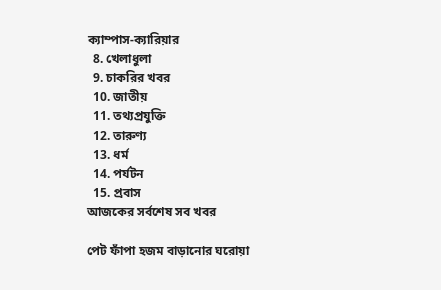ক্যাম্পাস-ক্যারিয়ার
  8. খেলাধুলা
  9. চাকরির খবর
  10. জাতীয়
  11. তথ্যপ্রযুক্তি
  12. তারুণ্য
  13. ধর্ম
  14. পর্যটন
  15. প্রবাস
আজকের সর্বশেষ সব খবর

পেট ফাঁপা হজম বাড়ানোর ঘরোয়া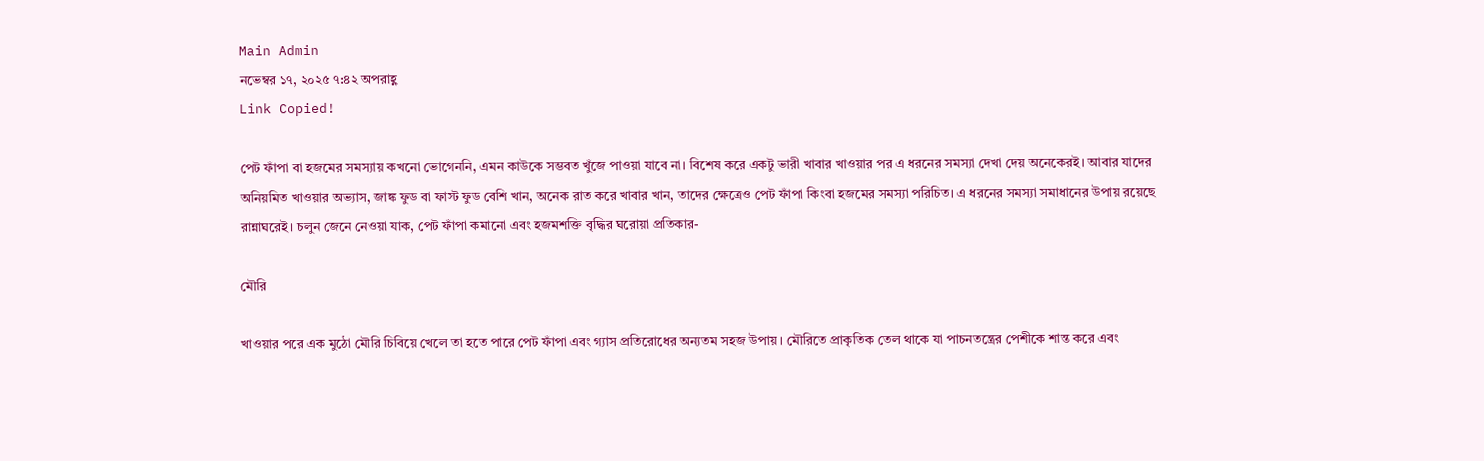Main Admin
নভেম্বর ১৭, ২০২৫ ৭:৪২ অপরাহ্ণ
Link Copied!

পেট ফাঁপা বা হজমের সমস্যায় কখনো ভোগেননি, এমন কাউকে সম্ভবত খুঁজে পাওয়া যাবে না। বিশেষ করে একটু ভারী খাবার খাওয়ার পর এ ধরনের সমস্যা দেখা দেয় অনেকেরই। আবার যাদের অনিয়মিত খাওয়ার অভ্যাস, জাঙ্ক ফুড বা ফাস্ট ফুড বেশি খান, অনেক রাত করে খাবার খান, তাদের ক্ষেত্রেও পেট ফাঁপা কিংবা হজমের সমস্যা পরিচিত। এ ধরনের সমস্যা সমাধানের উপায় রয়েছে রান্নাঘরেই। চলুন জেনে নেওয়া যাক, পেট ফাঁপা কমানো এবং হজমশক্তি বৃদ্ধির ঘরোয়া প্রতিকার-

মৌরি

খাওয়ার পরে এক মুঠো মৌরি চিবিয়ে খেলে তা হতে পারে পেট ফাঁপা এবং গ্যাস প্রতিরোধের অন্যতম সহজ উপায়। মৌরিতে প্রাকৃতিক তেল থাকে যা পাচনতন্ত্রের পেশীকে শান্ত করে এবং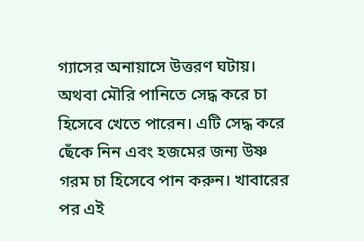গ্যাসের অনায়াসে উত্তরণ ঘটায়। অথবা মৌরি পানিতে সেদ্ধ করে চা হিসেবে খেতে পারেন। এটি সেদ্ধ করে ছেঁকে নিন এবং হজমের জন্য উষ্ণ গরম চা হিসেবে পান করুন। খাবারের পর এই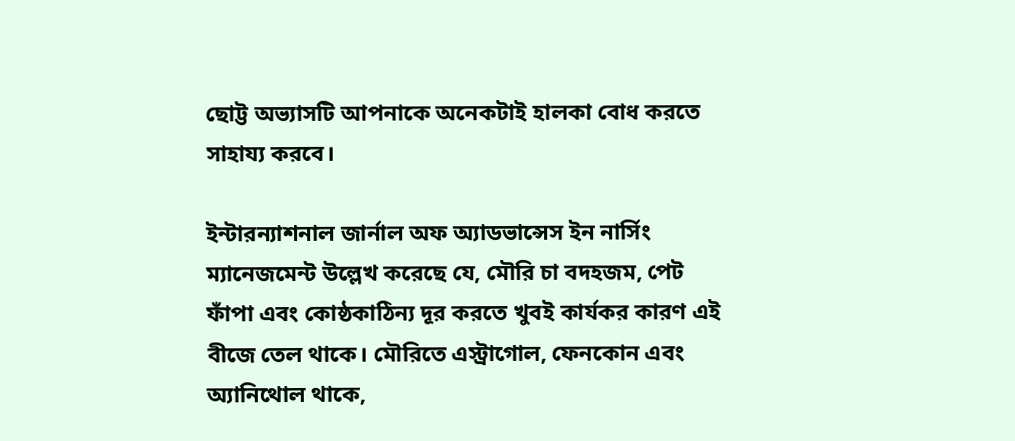ছোট্ট অভ্যাসটি আপনাকে অনেকটাই হালকা বোধ করতে সাহায্য করবে।

ইন্টারন্যাশনাল জার্নাল অফ অ্যাডভান্সেস ইন নার্সিং ম্যানেজমেন্ট উল্লেখ করেছে যে, মৌরি চা বদহজম, পেট ফাঁপা এবং কোষ্ঠকাঠিন্য দূর করতে খুবই কার্যকর কারণ এই বীজে তেল থাকে। মৌরিতে এস্ট্রাগোল, ফেনকোন এবং অ্যানিথোল থাকে,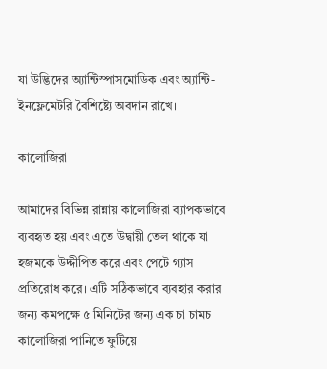যা উদ্ভিদের অ্যান্টিস্পাসমোডিক এবং অ্যান্টি-ইনফ্লেমেটরি বৈশিষ্ট্যে অবদান রাখে।

কালোজিরা

আমাদের বিভিন্ন রান্নায় কালোজিরা ব্যাপকভাবে ব্যবহৃত হয় এবং এতে উদ্বায়ী তেল থাকে যা হজমকে উদ্দীপিত করে এবং পেটে গ্যাস প্রতিরোধ করে। এটি সঠিকভাবে ব্যবহার করার জন্য কমপক্ষে ৫ মিনিটের জন্য এক চা চামচ কালোজিরা পানিতে ফুটিয়ে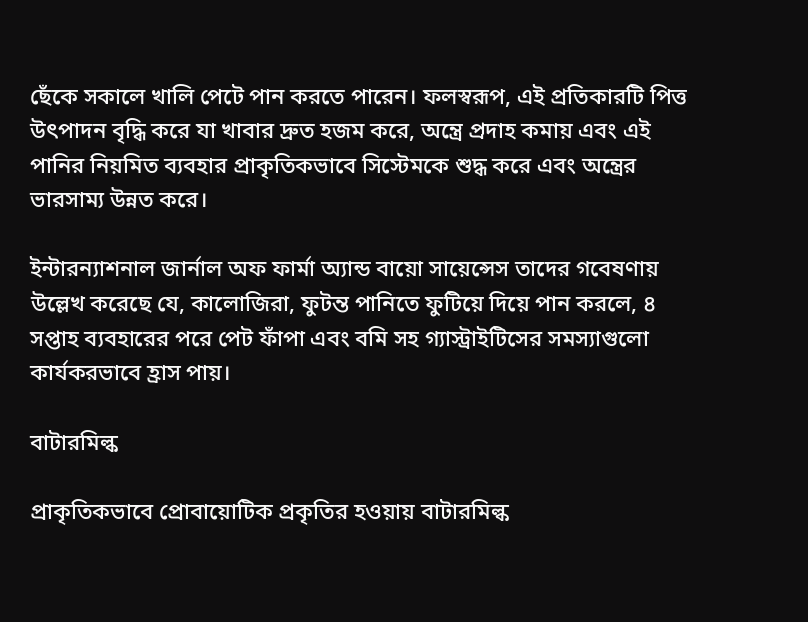ছেঁকে সকালে খালি পেটে পান করতে পারেন। ফলস্বরূপ, এই প্রতিকারটি পিত্ত উৎপাদন বৃদ্ধি করে যা খাবার দ্রুত হজম করে, অন্ত্রে প্রদাহ কমায় এবং এই পানির নিয়মিত ব্যবহার প্রাকৃতিকভাবে সিস্টেমকে শুদ্ধ করে এবং অন্ত্রের ভারসাম্য উন্নত করে।

ইন্টারন্যাশনাল জার্নাল অফ ফার্মা অ্যান্ড বায়ো সায়েন্সেস তাদের গবেষণায় উল্লেখ করেছে যে, কালোজিরা, ফুটন্ত পানিতে ফুটিয়ে দিয়ে পান করলে, ৪ সপ্তাহ ব্যবহারের পরে পেট ফাঁপা এবং বমি সহ গ্যাস্ট্রাইটিসের সমস্যাগুলো কার্যকরভাবে হ্রাস পায়।

বাটারমিল্ক

প্রাকৃতিকভাবে প্রোবায়োটিক প্রকৃতির হওয়ায় বাটারমিল্ক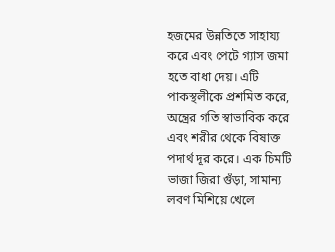হজমের উন্নতিতে সাহায্য করে এবং পেটে গ্যাস জমা হতে বাধা দেয়। এটি পাকস্থলীকে প্রশমিত করে, অন্ত্রের গতি স্বাভাবিক করে এবং শরীর থেকে বিষাক্ত পদার্থ দূর করে। এক চিমটি ভাজা জিরা গুঁড়া, সামান্য লবণ মিশিয়ে খেলে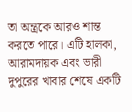তা অন্ত্রকে আরও শান্ত করতে পারে। এটি হালকা, আরামদায়ক এবং ভারী দুপুরের খাবার শেষে একটি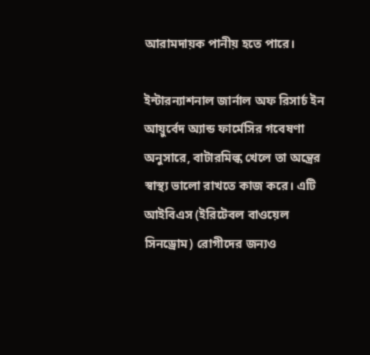আরামদায়ক পানীয় হতে পারে।

ইন্টারন্যাশনাল জার্নাল অফ রিসার্চ ইন আয়ুর্বেদ অ্যান্ড ফার্মেসির গবেষণা অনুসারে, বাটারমিল্ক খেলে তা অন্ত্রের স্বাস্থ্য ভালো রাখতে কাজ করে। এটি আইবিএস (ইরিটেবল বাওয়েল সিনড্রোম) রোগীদের জন্যও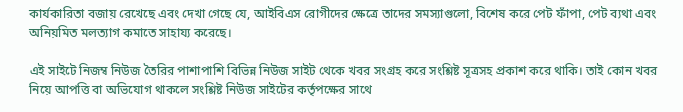কার্যকারিতা বজায় রেখেছে এবং দেখা গেছে যে, আইবিএস রোগীদের ক্ষেত্রে তাদের সমস্যাগুলো, বিশেষ করে পেট ফাঁপা, পেট ব্যথা এবং অনিয়মিত মলত্যাগ কমাতে সাহায্য করেছে।

এই সাইটে নিজম্ব নিউজ তৈরির পাশাপাশি বিভিন্ন নিউজ সাইট থেকে খবর সংগ্রহ করে সংশ্লিষ্ট সূত্রসহ প্রকাশ করে থাকি। তাই কোন খবর নিয়ে আপত্তি বা অভিযোগ থাকলে সংশ্লিষ্ট নিউজ সাইটের কর্তৃপক্ষের সাথে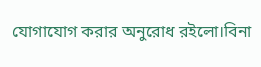যোগাযোগ করার অনুরোধ রইলো।বিনা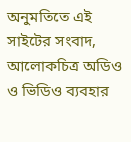অনুমতিতে এই সাইটের সংবাদ, আলোকচিত্র অডিও ও ভিডিও ব্যবহার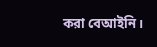করা বেআইনি।